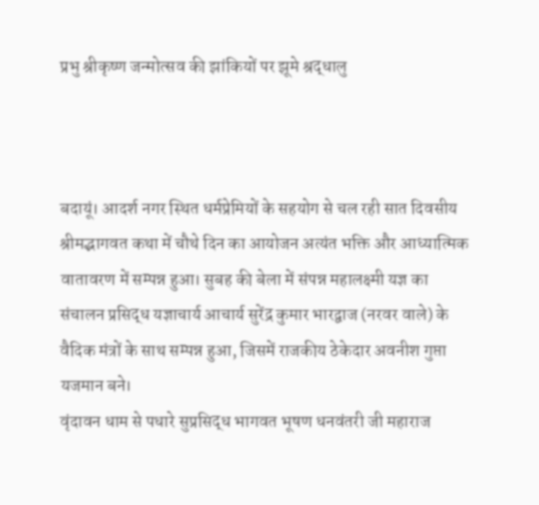प्रभु श्रीकृष्ण जन्मोत्सव की झांकियों पर झूमे श्रद्धालु



बदायूं। आदर्श नगर स्थित धर्मप्रेमियों के सहयोग से चल रही सात दिवसीय श्रीमद्भागवत कथा में चौथे दिन का आयोजन अत्यंत भक्ति और आध्यात्मिक वातावरण में सम्पन्न हुआ। सुबह की बेला में संपन्न महालक्ष्मी यज्ञ का संचालन प्रसिद्ध यज्ञाचार्य आचार्य सुरेंद्र कुमार भारद्वाज (नरवर वाले) के वैदिक मंत्रों के साथ सम्पन्न हुआ, जिसमें राजकीय ठेकेदार अवनीश गुप्ता यजमान बने।
वृंदावन धाम से पधारे सुप्रसिद्ध भागवत भूषण धनवंतरी जी महाराज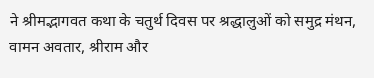ने श्रीमद्भागवत कथा के चतुर्थ दिवस पर श्रद्धालुओं को समुद्र मंथन, वामन अवतार, श्रीराम और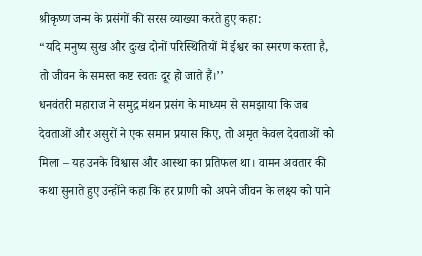श्रीकृष्ण जन्म के प्रसंगों की सरस व्याख्या करते हुए कहा:
“यदि मनुष्य सुख और दुःख दोनों परिस्थितियों में ईश्वर का स्मरण करता है, तो जीवन के समस्त कष्ट स्वतः दूर हो जाते हैं।’’
धनवंतरी महाराज ने समुद्र मंथन प्रसंग के माध्यम से समझाया कि जब देवताओं और असुरों ने एक समान प्रयास किए, तो अमृत केवल देवताओं को मिला – यह उनके विश्वास और आस्था का प्रतिफल था। वामन अवतार की कथा सुनाते हुए उन्होंने कहा कि हर प्राणी को अपने जीवन के लक्ष्य को पाने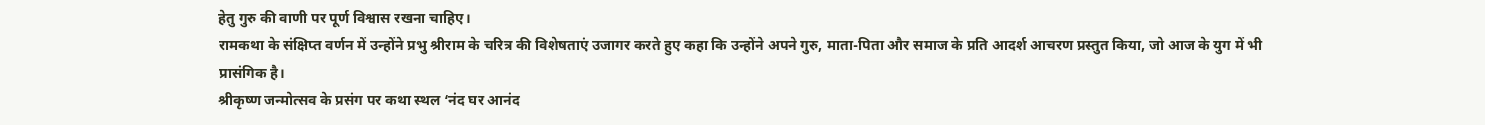हेतु गुरु की वाणी पर पूर्ण विश्वास रखना चाहिए।
रामकथा के संक्षिप्त वर्णन में उन्होंने प्रभु श्रीराम के चरित्र की विशेषताएं उजागर करते हुए कहा कि उन्होंने अपने गुरु, माता-पिता और समाज के प्रति आदर्श आचरण प्रस्तुत किया, जो आज के युग में भी प्रासंगिक है।
श्रीकृष्ण जन्मोत्सव के प्रसंग पर कथा स्थल ‘नंद घर आनंद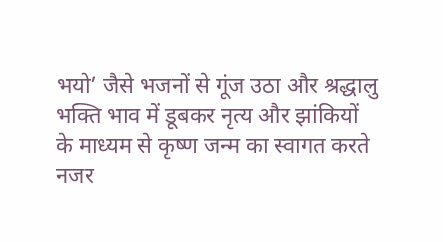भयो’ जैसे भजनों से गूंज उठा और श्रद्धालु भक्ति भाव में डूबकर नृत्य और झांकियों के माध्यम से कृष्ण जन्म का स्वागत करते नजर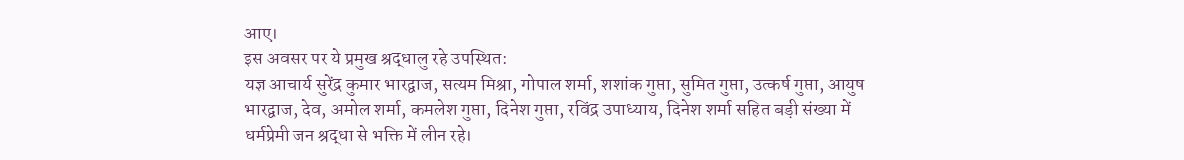आए।
इस अवसर पर ये प्रमुख श्रद्धालु रहे उपस्थित:
यज्ञ आचार्य सुरेंद्र कुमार भारद्वाज, सत्यम मिश्रा, गोपाल शर्मा, शशांक गुप्ता, सुमित गुप्ता, उत्कर्ष गुप्ता, आयुष भारद्वाज, देव, अमोल शर्मा, कमलेश गुप्ता, दिनेश गुप्ता, रविंद्र उपाध्याय, दिनेश शर्मा सहित बड़ी संख्या में धर्मप्रेमी जन श्रद्धा से भक्ति में लीन रहे।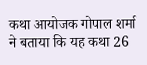कथा आयोजक गोपाल शर्मा ने बताया कि यह कथा 26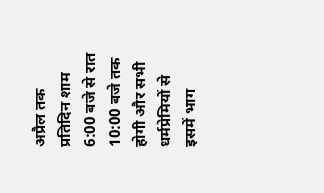अप्रैल तक प्रतिदिन शाम 6:00 बजे से रात 10:00 बजे तक होगी और सभी धर्मप्रेमियों से इसमें भाग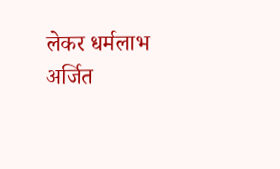लेकर धर्मलाभ अर्जित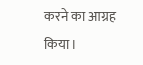करने का आग्रह किया।